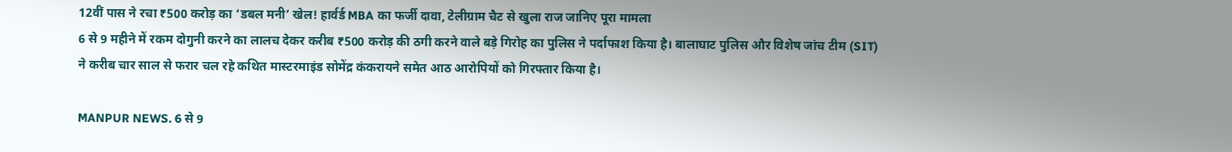12वीं पास ने रचा ₹500 करोड़ का ‘डबल मनी’ खेल! हार्वर्ड MBA का फर्जी दावा, टेलीग्राम चैट से खुला राज जानिए पूरा मामला
6 से 9 महीने में रकम दोगुनी करने का लालच देकर करीब ₹500 करोड़ की ठगी करने वाले बड़े गिरोह का पुलिस ने पर्दाफाश किया है। बालाघाट पुलिस और विशेष जांच टीम (SIT) ने करीब चार साल से फरार चल रहे कथित मास्टरमाइंड सोमेंद्र कंकरायने समेत आठ आरोपियों को गिरफ्तार किया है।

MANPUR NEWS. 6 से 9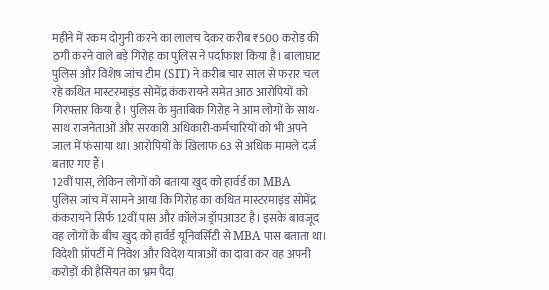महीने में रकम दोगुनी करने का लालच देकर करीब ₹500 करोड़ की ठगी करने वाले बड़े गिरोह का पुलिस ने पर्दाफाश किया है। बालाघाट पुलिस और विशेष जांच टीम (SIT) ने करीब चार साल से फरार चल रहे कथित मास्टरमाइंड सोमेंद्र कंकरायने समेत आठ आरोपियों को गिरफ्तार किया है। पुलिस के मुताबिक गिरोह ने आम लोगों के साथ-साथ राजनेताओं और सरकारी अधिकारी-कर्मचारियों को भी अपने जाल में फंसाया था। आरोपियों के खिलाफ 63 से अधिक मामले दर्ज बताए गए हैं।
12वीं पास, लेकिन लोगों को बताया खुद को हार्वर्ड का MBA
पुलिस जांच में सामने आया कि गिरोह का कथित मास्टरमाइंड सोमेंद्र कंकरायने सिर्फ 12वीं पास और कॉलेज ड्रॉपआउट है। इसके बावजूद वह लोगों के बीच खुद को हार्वर्ड यूनिवर्सिटी से MBA पास बताता था। विदेशी प्रॉपर्टी में निवेश और विदेश यात्राओं का दावा कर वह अपनी करोड़ों की हैसियत का भ्रम पैदा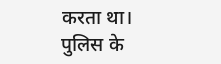करता था। पुलिस के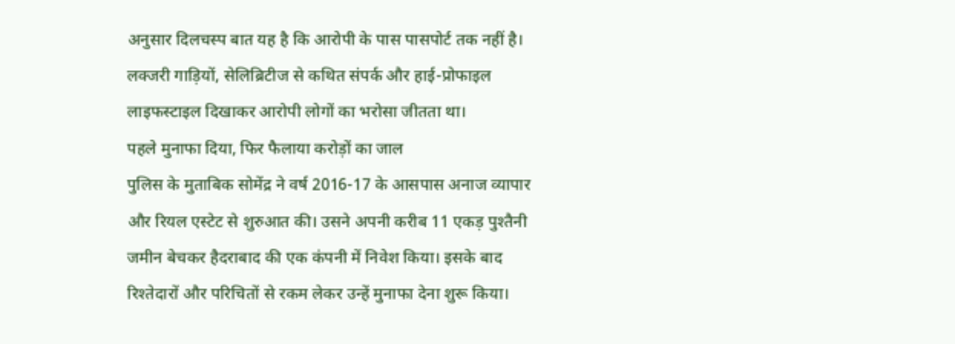अनुसार दिलचस्प बात यह है कि आरोपी के पास पासपोर्ट तक नहीं है।
लक्जरी गाड़ियों, सेलिब्रिटीज से कथित संपर्क और हाई-प्रोफाइल लाइफस्टाइल दिखाकर आरोपी लोगों का भरोसा जीतता था।
पहले मुनाफा दिया, फिर फैलाया करोड़ों का जाल
पुलिस के मुताबिक सोमेंद्र ने वर्ष 2016-17 के आसपास अनाज व्यापार और रियल एस्टेट से शुरुआत की। उसने अपनी करीब 11 एकड़ पुश्तैनी जमीन बेचकर हैदराबाद की एक कंपनी में निवेश किया। इसके बाद रिश्तेदारों और परिचितों से रकम लेकर उन्हें मुनाफा देना शुरू किया।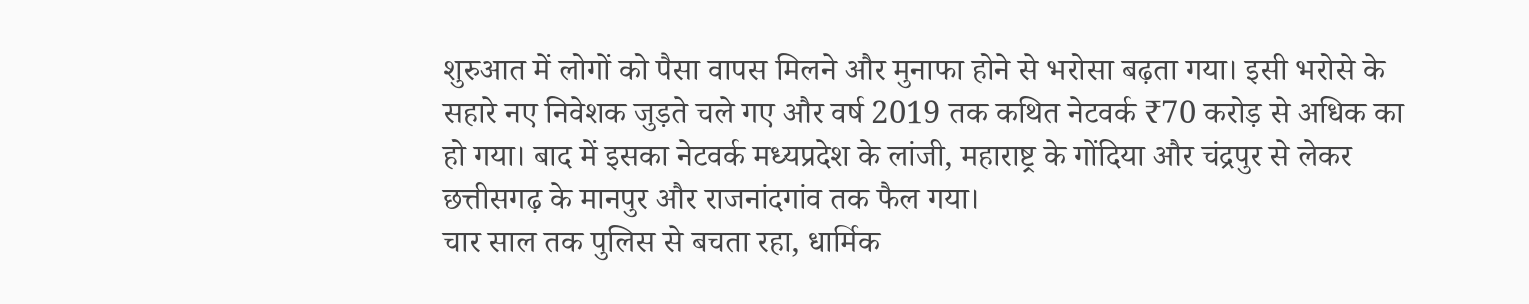शुरुआत में लोगों को पैसा वापस मिलने और मुनाफा होने से भरोसा बढ़ता गया। इसी भरोसे के सहारे नए निवेशक जुड़ते चले गए और वर्ष 2019 तक कथित नेटवर्क ₹70 करोड़ से अधिक का हो गया। बाद में इसका नेटवर्क मध्यप्रदेश के लांजी, महाराष्ट्र के गोंदिया और चंद्रपुर से लेकर छत्तीसगढ़ के मानपुर और राजनांदगांव तक फैल गया।
चार साल तक पुलिस से बचता रहा, धार्मिक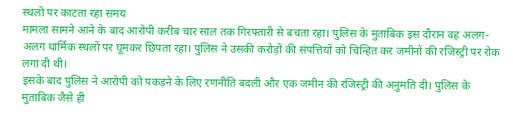स्थलों पर काटता रहा समय
मामला सामने आने के बाद आरोपी करीब चार साल तक गिरफ्तारी से बचता रहा। पुलिस के मुताबिक इस दौरान वह अलग-अलग धार्मिक स्थलों पर घूमकर छिपता रहा। पुलिस ने उसकी करोड़ों की संपत्तियों को चिन्हित कर जमीनों की रजिस्ट्री पर रोक लगा दी थी।
इसके बाद पुलिस ने आरोपी को पकड़ने के लिए रणनीति बदली और एक जमीन की रजिस्ट्री की अनुमति दी। पुलिस के मुताबिक जैसे ही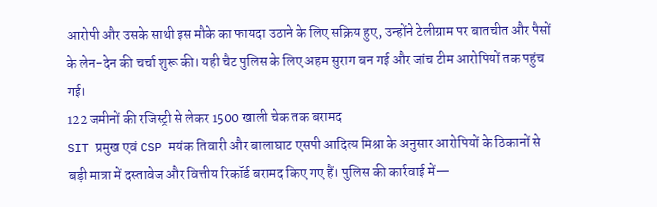आरोपी और उसके साथी इस मौके का फायदा उठाने के लिए सक्रिय हुए, उन्होंने टेलीग्राम पर बातचीत और पैसों के लेन-देन की चर्चा शुरू की। यही चैट पुलिस के लिए अहम सुराग बन गई और जांच टीम आरोपियों तक पहुंच गई।
122 जमीनों की रजिस्ट्री से लेकर 1500 खाली चेक तक बरामद
SIT प्रमुख एवं CSP मयंक तिवारी और बालाघाट एसपी आदित्य मिश्रा के अनुसार आरोपियों के ठिकानों से बड़ी मात्रा में दस्तावेज और वित्तीय रिकॉर्ड बरामद किए गए हैं। पुलिस की कार्रवाई में—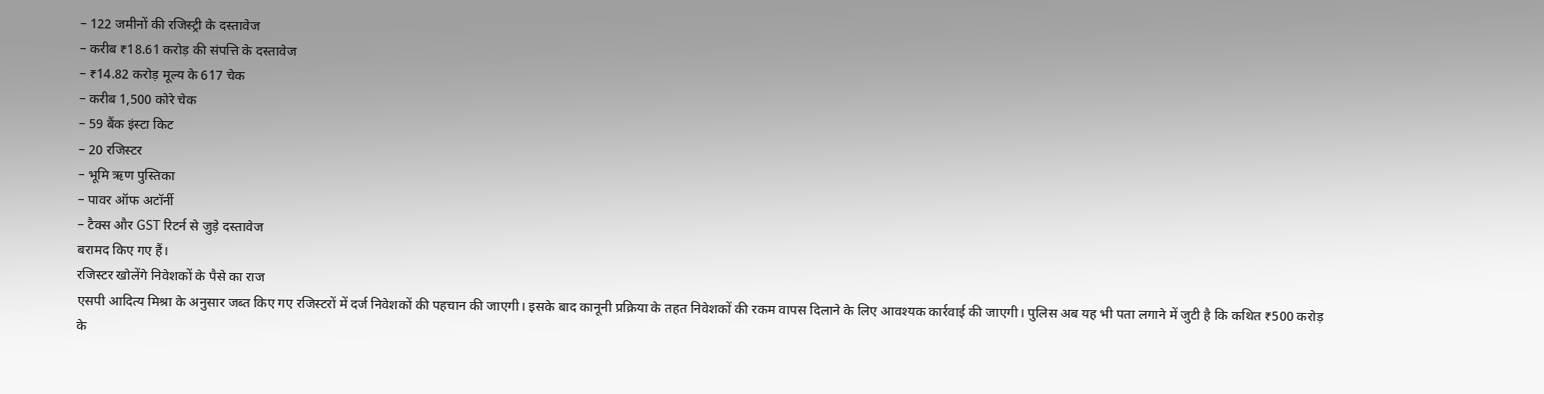– 122 जमीनों की रजिस्ट्री के दस्तावेज
– करीब ₹18.61 करोड़ की संपत्ति के दस्तावेज
– ₹14.82 करोड़ मूल्य के 617 चेक
– करीब 1,500 कोरे चेक
– 59 बैंक इंस्टा किट
– 20 रजिस्टर
– भूमि ऋण पुस्तिका
– पावर ऑफ अटॉर्नी
– टैक्स और GST रिटर्न से जुड़े दस्तावेज
बरामद किए गए हैं।
रजिस्टर खोलेंगे निवेशकों के पैसे का राज
एसपी आदित्य मिश्रा के अनुसार जब्त किए गए रजिस्टरों में दर्ज निवेशकों की पहचान की जाएगी। इसके बाद कानूनी प्रक्रिया के तहत निवेशकों की रकम वापस दिलाने के लिए आवश्यक कार्रवाई की जाएगी। पुलिस अब यह भी पता लगाने में जुटी है कि कथित ₹500 करोड़ के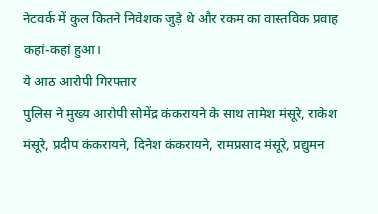नेटवर्क में कुल कितने निवेशक जुड़े थे और रकम का वास्तविक प्रवाह कहां-कहां हुआ।
ये आठ आरोपी गिरफ्तार
पुलिस ने मुख्य आरोपी सोमेंद्र कंकरायने के साथ तामेश मंसूरे, राकेश मंसूरे, प्रदीप कंकरायने, दिनेश कंकरायने, रामप्रसाद मंसूरे, प्रद्युमन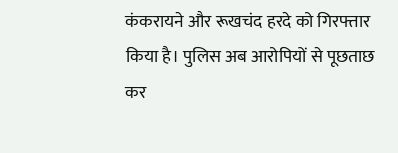कंकरायने और रूखचंद हरदे को गिरफ्तार किया है। पुलिस अब आरोपियों से पूछताछ कर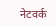नेटवर्क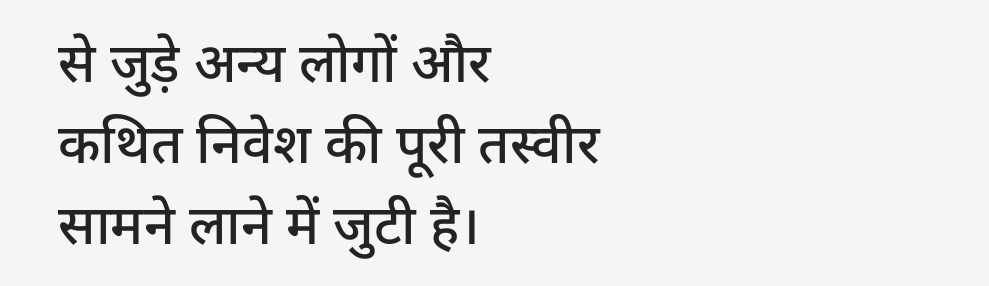से जुड़े अन्य लोगों और कथित निवेश की पूरी तस्वीर सामने लाने में जुटी है।